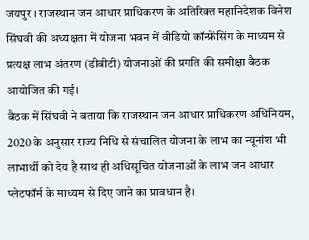जयपुर । राजस्थान जन आधार प्राधिकरण के अतिरिक्त महानिदेशक विनेश सिंघवी की अध्यक्षता में योजना भवन में वीडियो कॉन्फ्रेंसिंग के माध्यम से प्रत्यक्ष लाभ अंतरण (डीबीटी) योजनाओं की प्रगति की समीक्षा बैठक आयोजित की गई।
बैठक में सिंघवी ने बताया कि राजस्थान जन आधार प्राधिकरण अधिनियम, 2020 के अनुसार राज्य निधि से संचालित योजना के लाभ का न्यूनांश भी लाभार्थी को देय है साथ ही अधिसूचित योजनाओं के लाभ जन आधार प्लेटफॉर्म के माध्यम से दिए जाने का प्रावधान है।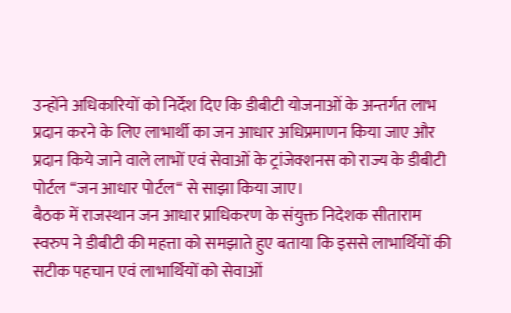उन्होंने अधिकारियों को निर्देश दिए कि डीबीटी योजनाओं के अन्तर्गत लाभ प्रदान करने के लिए लाभार्थी का जन आधार अधिप्रमाणन किया जाए और प्रदान किये जाने वाले लाभों एवं सेवाओं के ट्रांजेक्शनस को राज्य के डीबीटी पोर्टल ‘‘जन आधार पोर्टल‘‘ से साझा किया जाए।
बैठक में राजस्थान जन आधार प्राधिकरण के संयुक्त निदेशक सीताराम स्वरुप ने डीबीटी की महत्ता को समझाते हुए बताया कि इससे लाभार्थियों की सटीक पहचान एवं लाभार्थियों को सेवाओं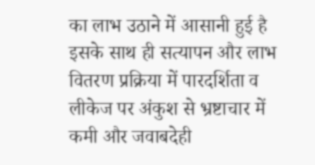का लाभ उठाने में आसानी हुई है इसके साथ ही सत्यापन और लाभ वितरण प्रक्रिया में पारदर्शिता व लीकेज पर अंकुश से भ्रष्टाचार में कमी और जवाबदेही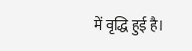में वृद्धि हुई है।